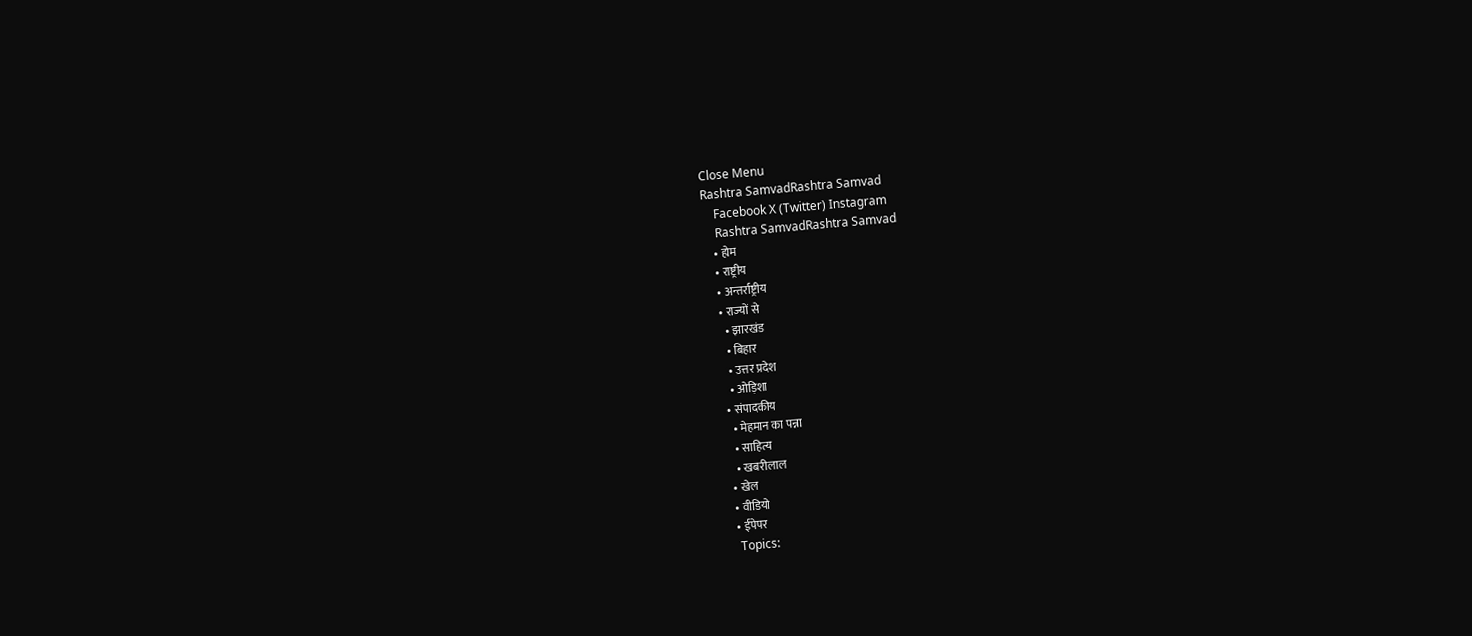Close Menu
Rashtra SamvadRashtra Samvad
    Facebook X (Twitter) Instagram
    Rashtra SamvadRashtra Samvad
    • होम
    • राष्ट्रीय
    • अन्तर्राष्ट्रीय
    • राज्यों से
      • झारखंड
      • बिहार
      • उत्तर प्रदेश
      • ओड़िशा
    • संपादकीय
      • मेहमान का पन्ना
      • साहित्य
      • खबरीलाल
    • खेल
    • वीडियो
    • ईपेपर
    Topics: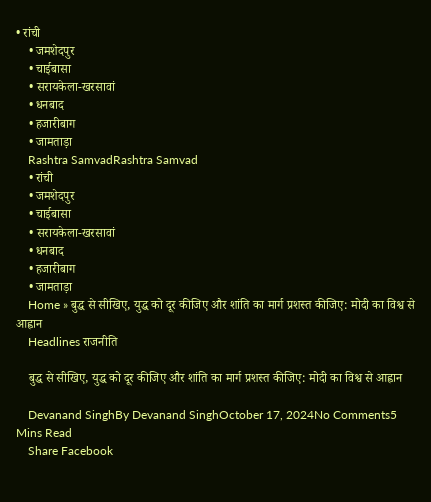• रांची
    • जमशेदपुर
    • चाईबासा
    • सरायकेला-खरसावां
    • धनबाद
    • हजारीबाग
    • जामताड़ा
    Rashtra SamvadRashtra Samvad
    • रांची
    • जमशेदपुर
    • चाईबासा
    • सरायकेला-खरसावां
    • धनबाद
    • हजारीबाग
    • जामताड़ा
    Home » बुद्ध से सीखिए, युद्ध को दूर कीजिए और शांति का मार्ग प्रशस्त कीजिए: मोदी का विश्व से आह्वान
    Headlines राजनीति

    बुद्ध से सीखिए, युद्ध को दूर कीजिए और शांति का मार्ग प्रशस्त कीजिए: मोदी का विश्व से आह्वान

    Devanand SinghBy Devanand SinghOctober 17, 2024No Comments5 Mins Read
    Share Facebook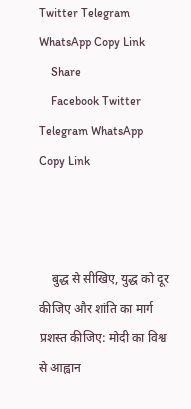Twitter Telegram WhatsApp Copy Link
    Share
    Facebook Twitter Telegram WhatsApp Copy Link



    बुद्ध से सीखिए, युद्ध को दूर कीजिए और शांति का मार्ग प्रशस्त कीजिए: मोदी का विश्व से आह्वान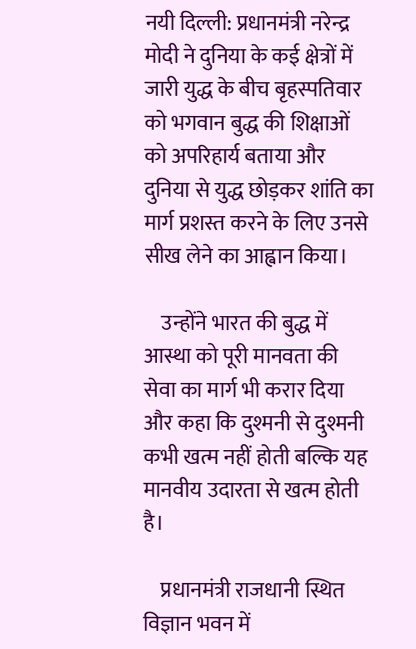नयी दिल्ली: प्रधानमंत्री नरेन्द्र मोदी ने दुनिया के कई क्षेत्रों में जारी युद्ध के बीच बृहस्पतिवार को भगवान बुद्ध की शिक्षाओं को अपरिहार्य बताया और दुनिया से युद्ध छोड़कर शांति का मार्ग प्रशस्त करने के लिए उनसे सीख लेने का आह्वान किया।

    उन्होंने भारत की बुद्ध में आस्था को पूरी मानवता की सेवा का मार्ग भी करार दिया और कहा कि दुश्मनी से दुश्मनी कभी खत्म नहीं होती बल्कि यह मानवीय उदारता से खत्म होती है।

    प्रधानमंत्री राजधानी स्थित विज्ञान भवन में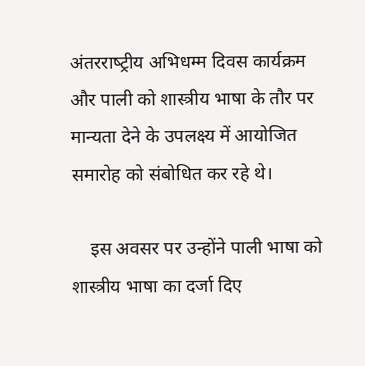अंतरराष्‍ट्रीय अभिधम्म दिवस कार्यक्रम और पाली को शास्त्रीय भाषा के तौर पर मान्यता देने के उपलक्ष्‍य में आयोजित समारोह को संबोधित कर रहे थे।

    इस अवसर पर उन्होंने पाली भाषा को शास्त्रीय भाषा का दर्जा दिए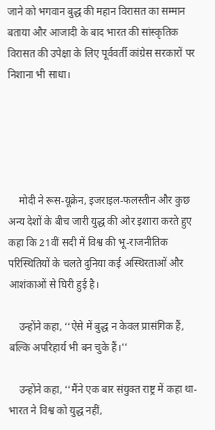जाने को भगवान बुद्ध की महान विरासत का सम्मान बताया और आजादी के बाद भारत की सांस्कृतिक विरासत की उपेक्षा के लिए पूर्ववर्ती कांग्रेस सरकारों पर निशाना भी साधा।





    मोदी ने रूस-यूक्रेन, इजराइल-फलस्तीन और कुछ अन्य देशों के बीच जारी युद्ध की ओर इशारा करते हुए कहा कि 21वीं सदी में विश्व की भू-राजनीतिक परिस्थितियों के चलते दुनिया कई अस्थिरताओं और आशंकाओं से घिरी हुई है।

    उन्होंने कहा, ‘‘ऐसे में बुद्ध न केवल प्रासंगिक हैं, बल्कि अपरिहार्य भी बन चुके हैं।’’

    उन्होंने कहा, ‘‘मैंने एक बार संयुक्त राष्ट्र में कहा था- भारत ने विश्व को युद्ध नहीं,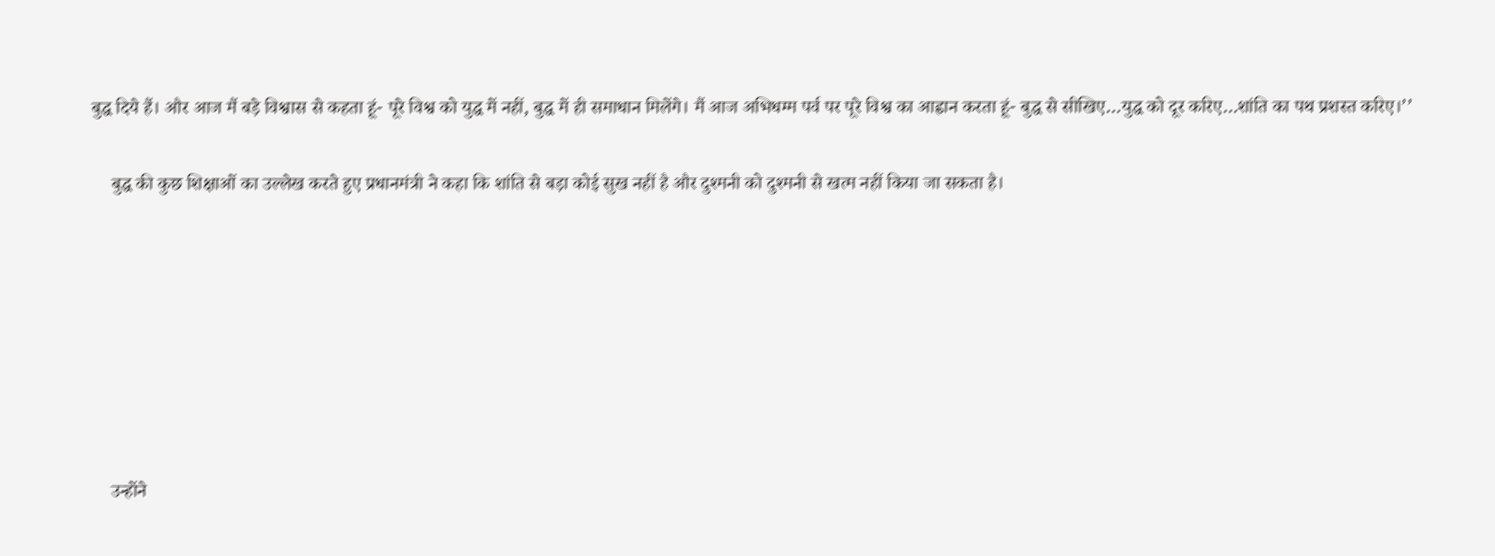बुद्ध दिये हैं। और आज मैं बड़े विश्वास से कहता हूं- पूरे विश्व को युद्ध में नहीं, बुद्ध में ही समाधान मिलेंगे। मैं आज अभिधम्म पर्व पर पूरे विश्व का आह्वान करता हूं- बुद्ध से सीखिए…युद्ध को दूर करिए…शांति का पथ प्रशस्त करिए।’’

    बुद्ध की कुछ शिक्षाओं का उल्लेख करते हुए प्रधानमंत्री ने कहा कि शांति से बड़ा कोई सुख नहीं है और दुश्मनी को दुश्मनी से खत्म नहीं किया जा सकता है।







    उन्होंने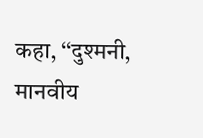कहा, ‘‘दुश्मनी, मानवीय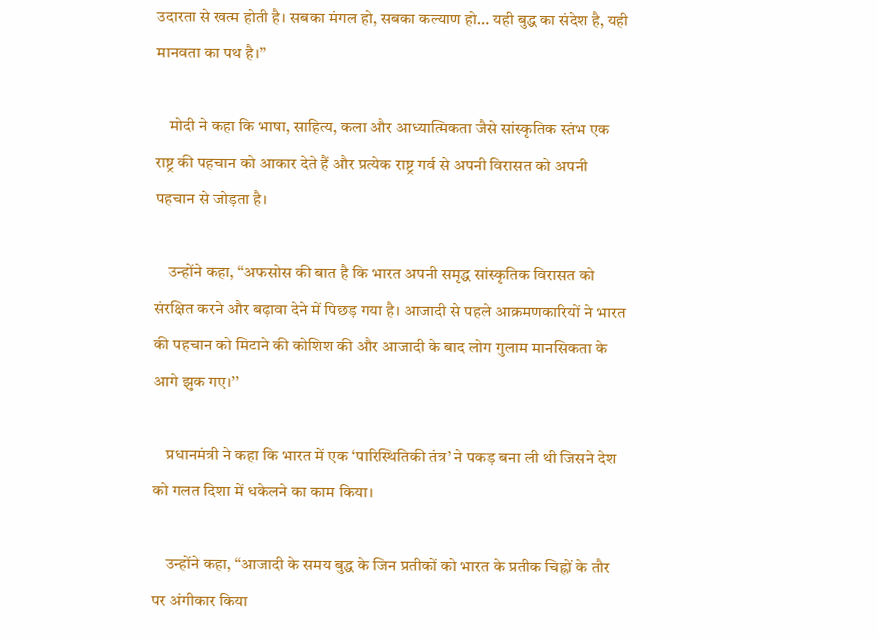उदारता से खत्म होती है। सबका मंगल हो, सबका कल्याण हो… यही बुद्ध का संदेश है, यही मानवता का पथ है।’’

    मोदी ने कहा कि भाषा, साहित्य, कला और आध्यात्मिकता जैसे सांस्कृतिक स्तंभ एक राष्ट्र की पहचान को आकार देते हैं और प्रत्येक राष्ट्र गर्व से अपनी विरासत को अपनी पहचान से जोड़ता है।

    उन्होंने कहा, ‘‘अफसोस की बात है कि भारत अपनी समृद्ध सांस्कृतिक विरासत को संरक्षित करने और बढ़ावा देने में पिछड़ गया है। आजादी से पहले आक्रमणकारियों ने भारत की पहचान को मिटाने की कोशिश की और आजादी के बाद लोग गुलाम मानसिकता के आगे झुक गए।’’

    प्रधानमंत्री ने कहा कि भारत में एक ‘पारिस्थितिकी तंत्र’ ने पकड़ बना ली थी जिसने देश को गलत दिशा में धकेलने का काम किया।

    उन्होंने कहा, ‘‘आजादी के समय बुद्ध के जिन प्रतीकों को भारत के प्रतीक चिह्नों के तौर पर अंगीकार किया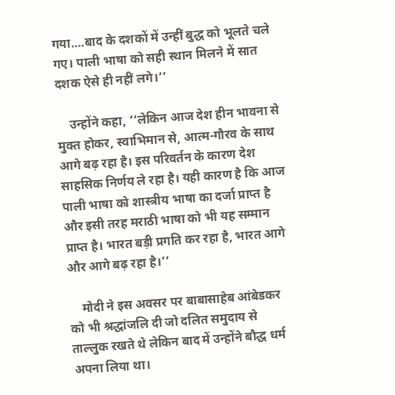गया….बाद के दशकों में उन्हीं बुद्ध को भूलते चले गए। पाली भाषा को सही स्थान मिलने में सात दशक ऐसे ही नहीं लगे।’’

    उन्होंने कहा, ‘‘लेकिन आज देश हीन भावना से मुक्त होकर, स्वाभिमान से, आत्म-गौरव के साथ आगे बढ़ रहा है। इस परिवर्तन के कारण देश साहसिक निर्णय ले रहा है। यही कारण है कि आज पाली भाषा को शास्त्रीय भाषा का दर्जा प्राप्त है और इसी तरह मराठी भाषा को भी यह सम्मान प्राप्त है। भारत बड़ी प्रगति कर रहा है, भारत आगे और आगे बढ़ रहा है।’’

    मोदी ने इस अवसर पर बाबासाहेब आंबेडकर को भी श्रद्धांजलि दी जो दलित समुदाय से ताल्लुक रखते थे लेकिन बाद में उन्होंने बौद्ध धर्म अपना लिया था।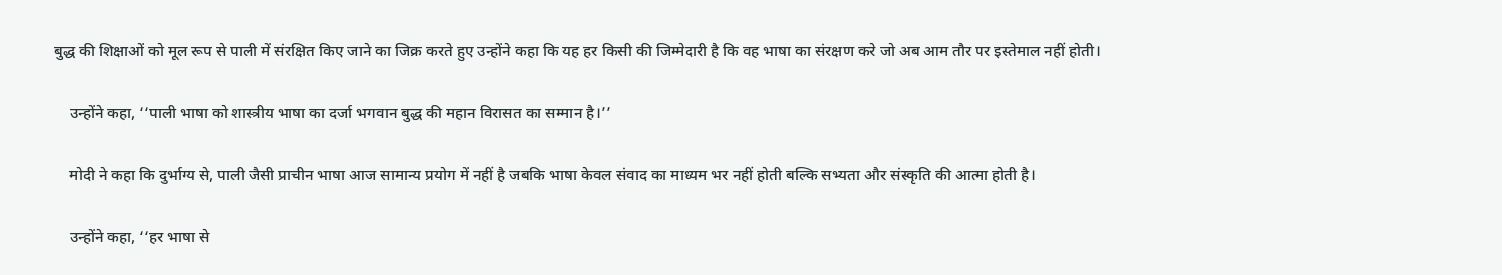बुद्ध की शिक्षाओं को मूल रूप से पाली में संरक्षित किए जाने का जिक्र करते हुए उन्होंने कहा कि यह हर किसी की जिम्मेदारी है कि वह भाषा का संरक्षण करे जो अब आम तौर पर इस्तेमाल नहीं होती।

    उन्होंने कहा, ‘‘पाली भाषा को शास्त्रीय भाषा का दर्जा भगवान बुद्ध की महान विरासत का सम्मान है।’’

    मोदी ने कहा कि दुर्भाग्य से, पाली जैसी प्राचीन भाषा आज सामान्य प्रयोग में नहीं है जबकि भाषा केवल संवाद का माध्यम भर नहीं होती बल्कि सभ्यता और संस्कृति की आत्मा होती है।

    उन्होंने कहा, ‘‘हर भाषा से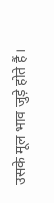उसके मूल भाव जुड़े होते हैं।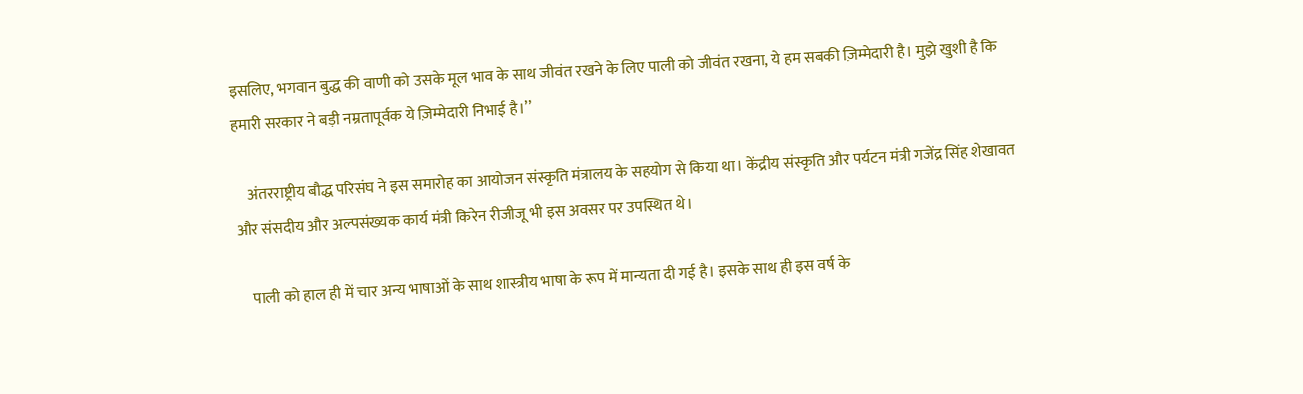इसलिए, भगवान बुद्ध की वाणी को उसके मूल भाव के साथ जीवंत रखने के लिए पाली को जीवंत रखना, ये हम सबकी ज़िम्मेदारी है। मुझे खुशी है कि हमारी सरकार ने बड़ी नम्रतापूर्वक ये ज़िम्मेदारी निभाई है।’’

    अंतरराष्ट्रीय बौद्ध परिसंघ ने इस समारोह का आयोजन संस्कृति मंत्रालय के सहयोग से किया था। केंद्रीय संस्कृति और पर्यटन मंत्री गजेंद्र सिंह शेखावत और संसदीय और अल्पसंख्यक कार्य मंत्री किरेन रीजीजू भी इस अवसर पर उपस्थित थे।

    पाली को हाल ही में चार अन्य भाषाओं के साथ शास्त्रीय भाषा के रूप में मान्यता दी गई है। इसके साथ ही इस वर्ष के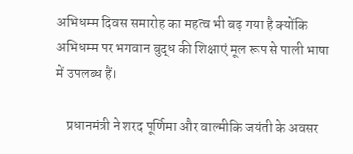अभिधम्म दिवस समारोह का महत्व भी बढ़ गया है क्योंकि अभिधम्म पर भगवान बुद्ध की शिक्षाएं मूल रूप से पाली भाषा में उपलब्ध हैं।

    प्रधानमंत्री ने शरद पूर्णिमा और वाल्मीकि जयंती के अवसर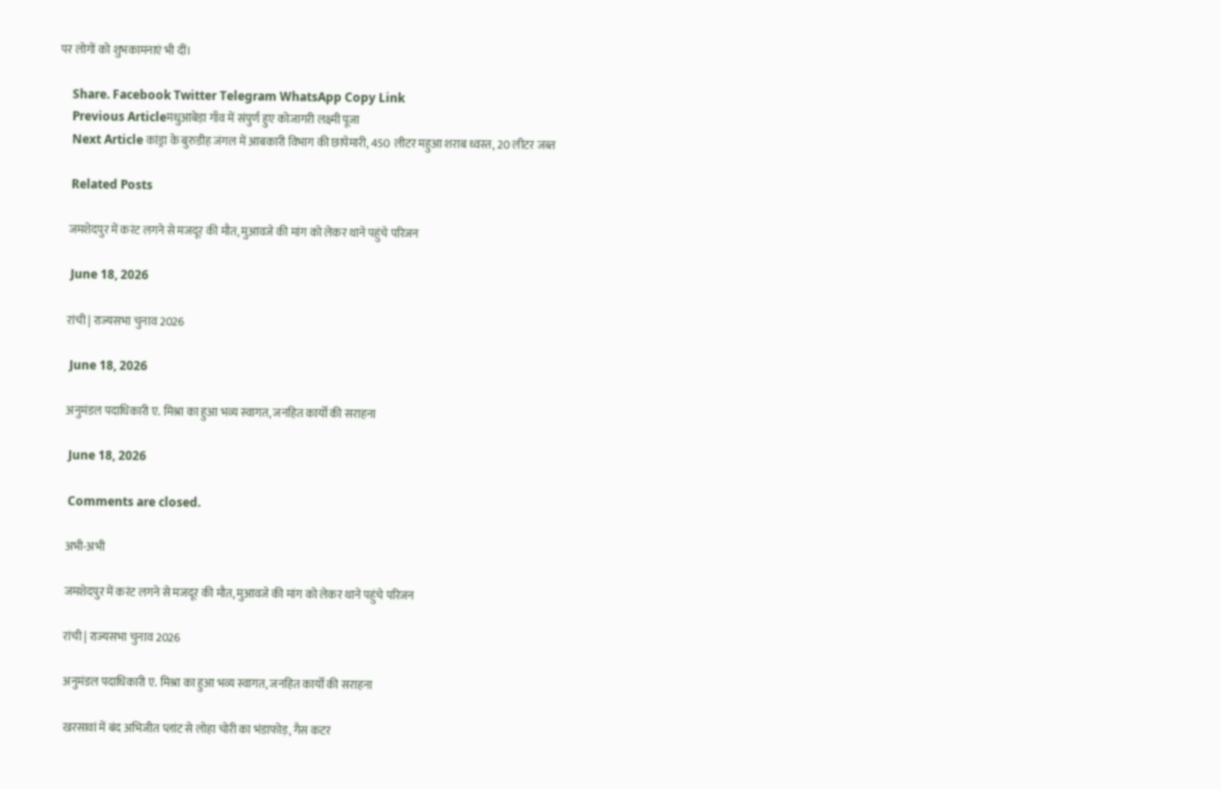पर लोगों को शुभकामनाएं भी दीं।

    Share. Facebook Twitter Telegram WhatsApp Copy Link
    Previous Articleमधुआबेड़ा गाँव में संपुर्ण हुए कोजागरी लक्ष्मी पूजा
    Next Article कांड्रा के बुरुडीह जंगल में आबकारी विभाग की छापेमारी, 450 लीटर महुआ शराब ध्वस्त, 20 लीटर जब्त

    Related Posts

    जमशेदपुर में करंट लगने से मजदूर की मौत, मुआवजे की मांग को लेकर थाने पहुंचे परिजन

    June 18, 2026

    रांची | राज्यसभा चुनाव 2026

    June 18, 2026

    अनुमंडल पदाधिकारी ए. मिश्रा का हुआ भव्य स्वागत, जनहित कार्यों की सराहना

    June 18, 2026

    Comments are closed.

    अभी-अभी

    जमशेदपुर में करंट लगने से मजदूर की मौत, मुआवजे की मांग को लेकर थाने पहुंचे परिजन

    रांची | राज्यसभा चुनाव 2026

    अनुमंडल पदाधिकारी ए. मिश्रा का हुआ भव्य स्वागत, जनहित कार्यों की सराहना

    खरसावां में बंद अभिजीत प्लांट से लोहा चोरी का भंडाफोड़, गैस कटर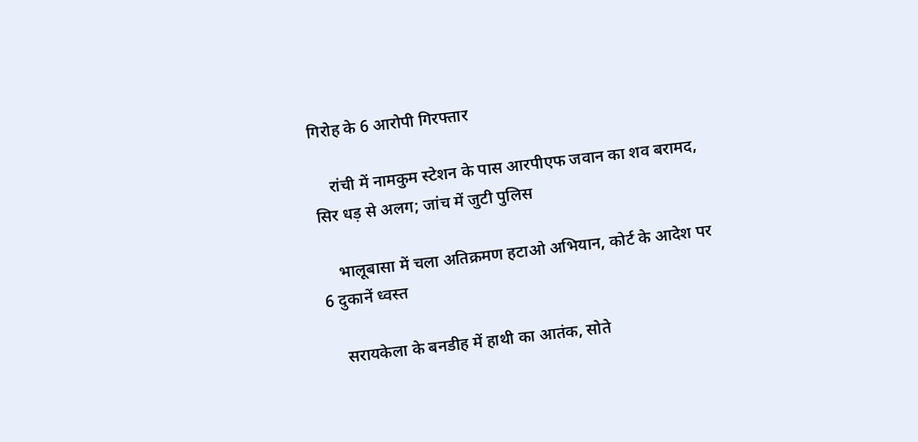गिरोह के 6 आरोपी गिरफ्तार

    रांची में नामकुम स्टेशन के पास आरपीएफ जवान का शव बरामद, सिर धड़ से अलग; जांच में जुटी पुलिस

    भालूबासा में चला अतिक्रमण हटाओ अभियान, कोर्ट के आदेश पर 6 दुकानें ध्वस्त

    सरायकेला के बनडीह में हाथी का आतंक, सोते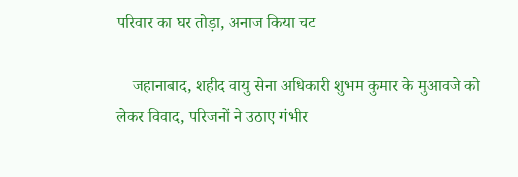परिवार का घर तोड़ा, अनाज किया चट

    जहानाबाद, शहीद वायु सेना अधिकारी शुभम कुमार के मुआवजे को लेकर विवाद, परिजनों ने उठाए गंभीर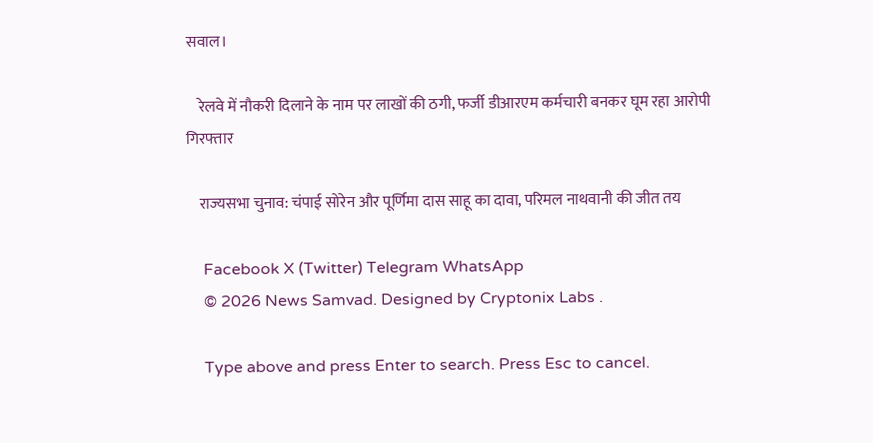सवाल।

    रेलवे में नौकरी दिलाने के नाम पर लाखों की ठगी, फर्जी डीआरएम कर्मचारी बनकर घूम रहा आरोपी गिरफ्तार

    राज्यसभा चुनाव: चंपाई सोरेन और पूर्णिमा दास साहू का दावा, परिमल नाथवानी की जीत तय

    Facebook X (Twitter) Telegram WhatsApp
    © 2026 News Samvad. Designed by Cryptonix Labs .

    Type above and press Enter to search. Press Esc to cancel.